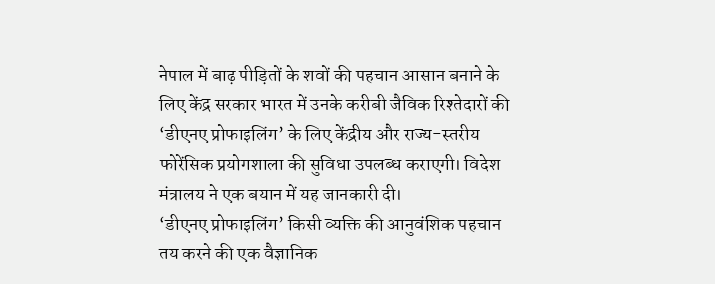नेपाल में बाढ़ पीड़ितों के शवों की पहचान आसान बनाने के लिए केंद्र सरकार भारत में उनके करीबी जैविक रिश्तेदारों की ‘डीएनए प्रोफाइलिंग’ के लिए केंद्रीय और राज्य-स्तरीय फोरेंसिक प्रयोगशाला की सुविधा उपलब्ध कराएगी। विदेश मंत्रालय ने एक बयान में यह जानकारी दी।
‘डीएनए प्रोफाइलिंग’ किसी व्यक्ति की आनुवंशिक पहचान तय करने की एक वैज्ञानिक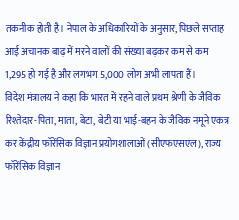तकनीक होती है। नेपाल के अधिकारियों के अनुसार, पिछले सप्ताह आई अचानक बाढ़ में मरने वालों की संख्या बढ़कर कम से कम 1,295 हो गई है और लगभग 5,000 लोग अभी लापता हैं।
विदेश मंत्रालय ने कहा कि भारत में रहने वाले प्रथम श्रेणी के जैविक रिश्तेदार-पिता, माता, बेटा, बेटी या भाई-बहन के जैविक नमूने एकत्र कर केंद्रीय फॉरेंसिक विज्ञान प्रयोगशालाओं (सीएफएसएल), राज्य फॉरेंसिक विज्ञान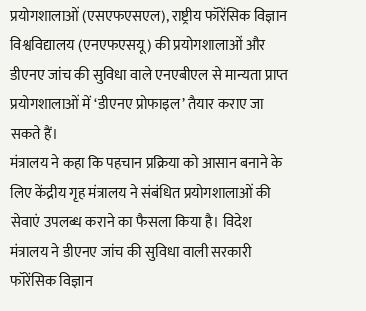प्रयोगशालाओं (एसएफएसएल), राष्ट्रीय फॉरेंसिक विज्ञान विश्वविद्यालय (एनएफएसयू) की प्रयोगशालाओं और डीएनए जांच की सुविधा वाले एनएबीएल से मान्यता प्राप्त प्रयोगशालाओं में ‘डीएनए प्रोफाइल’ तैयार कराए जा सकते हैं।
मंत्रालय ने कहा कि पहचान प्रक्रिया को आसान बनाने के लिए केंद्रीय गृह मंत्रालय ने संबंधित प्रयोगशालाओं की सेवाएं उपलब्ध कराने का फैसला किया है। विदेश मंत्रालय ने डीएनए जांच की सुविधा वाली सरकारी फॉरेंसिक विज्ञान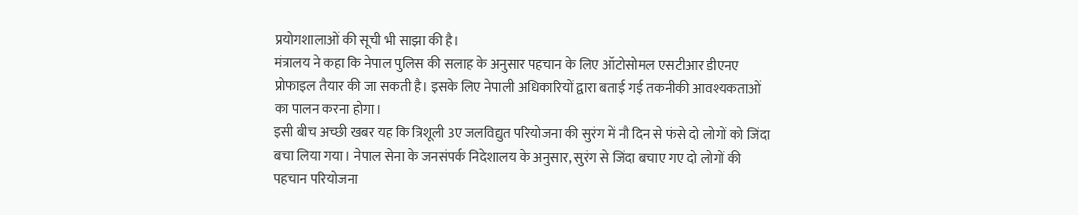प्रयोगशालाओं की सूची भी साझा की है।
मंत्रालय ने कहा कि नेपाल पुलिस की सलाह के अनुसार पहचान के लिए ऑटोसोमल एसटीआर डीएनए प्रोफाइल तैयार की जा सकती है। इसके लिए नेपाली अधिकारियों द्वारा बताई गई तकनीकी आवश्यकताओं का पालन करना होगा।
इसी बीच अच्छी खबर यह कि त्रिशूली 3ए जलविद्युत परियोजना की सुरंग में नौ दिन से फंसे दो लोगों को जिंदा बचा लिया गया। नेपाल सेना के जनसंपर्क निदेशालय के अनुसार, सुरंग से जिंदा बचाए गए दो लोगों की पहचान परियोजना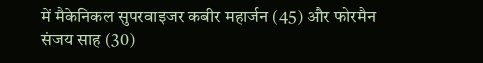में मैकेनिकल सुपरवाइजर कबीर महार्जन (45) और फोरमैन संजय साह (30)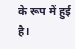के रूप में हुई है।